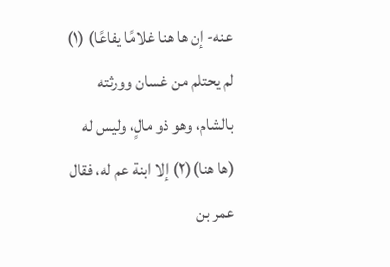عنه- إن ها هنا غلامًا يفاعًا) (١) لم يحتلم من غسان وورثته بالشام، وهو ذو مالٍ، وليس له (ها هنا)(٢) إلا ابنة عم له، فقال عمر بن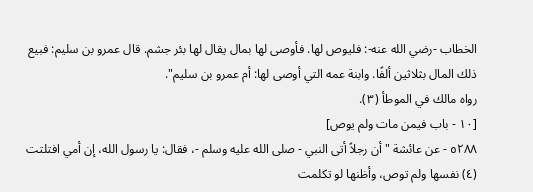الخطاب -رضي الله عنه-: فليوص لها. فأوصى لها بمال يقال لها بئر جشم. قال عمرو بن سليم: فبيع ذلك المال بثلاثين ألفًا. وابنة عمه التي أوصى لها: أم عمرو بن سليم".
رواه مالك في الموطأ (٣).
[١٠ - باب فيمن مات ولم يوص]
٥٢٨٨ - عن عائشة "أن رجلاً أتى النبي - صلى الله عليه وسلم -، فقال: يا رسول الله، إن أمي افتلتت (٤) نفسها ولم توص، وأظنها لو تكلمت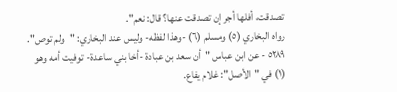تصدقت، أفلها أجر إن تصدقت عنها؟ قال: نعم".
رواه البخاري (٥) ومسلم (٦) -وهذا لفظه- وليس عند البخاري: "ولم توص".
٥٢٨٩ - عن ابن عباس "أن سعد بن عبادة -أخا بني ساعدة- توفيت أمه وهو
(١) في "الأصل": غلام يفاع.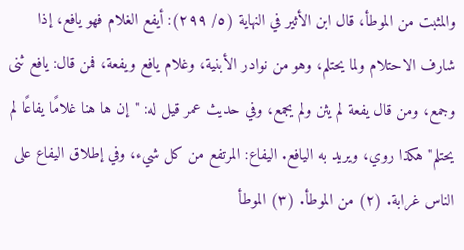والمثبت من الموطأ، قال ابن الأثير في النهاية (٥/ ٢٩٩): أيفع الغلام فهو يافع، إذا شارف الاحتلام ولما يحتلم، وهو من نوادر الأبنية، وغلام يافع ويفعة، فمن قال: يافع ثنى وجمع، ومن قال يفعة لم يثن ولم يجمع، وفي حديث عمر قيل له: "إن ها هنا غلامًا يفاعًا لم يحتلم" هكذا روي، ويريد به اليافع. اليفاع: المرتفع من كل شيء، وفي إطلاق اليفاع على الناس غرابة. (٢) من الموطأ. (٣) الموطأ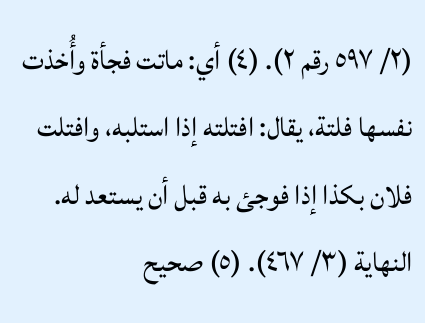(٢/ ٥٩٧ رقم ٢). (٤) أي: ماتت فجأة وأُخذت نفسها فلتة، يقال: افتلته إذا استلبه، وافتلت فلان بكذا إذا فوجئ به قبل أن يستعد له. النهاية (٣/ ٤٦٧). (٥) صحيح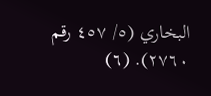البخاري (٥/ ٤٥٧ رقم ٢٧٦٠). (٦)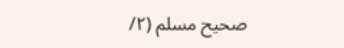صحيح مسلم (٢/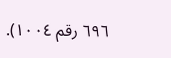٦٩٦ رقم ١٠٠٤).